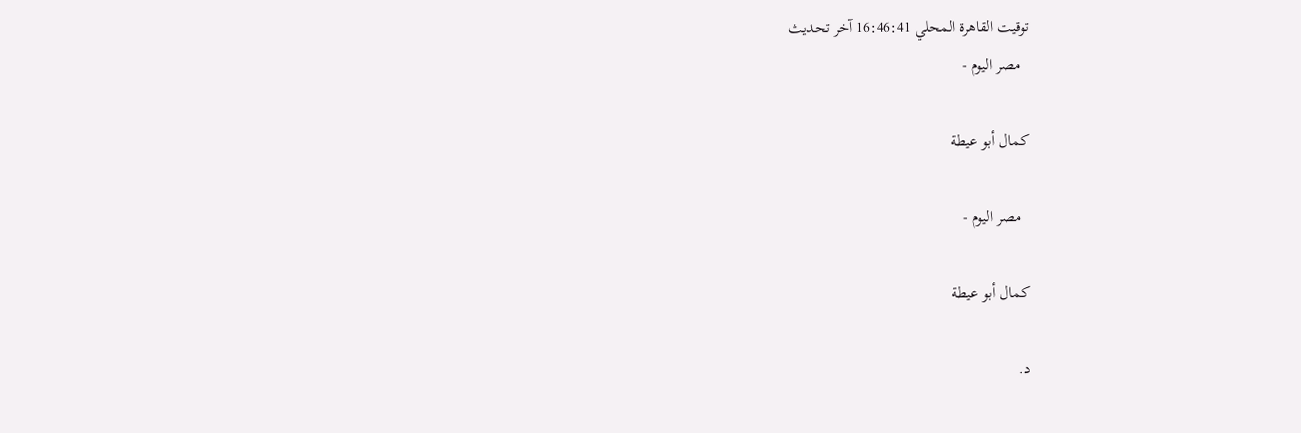توقيت القاهرة المحلي 16:46:41 آخر تحديث
  مصر اليوم -

كمال أبو عيطة

  مصر اليوم -

كمال أبو عيطة

د.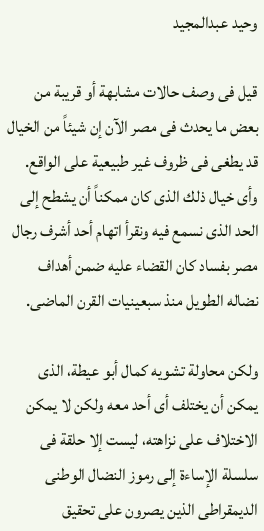وحيد عبدالمجيد

قيل فى وصف حالات مشابهة أو قريبة من بعض ما يحدث فى مصر الآن إن شيئاً من الخيال قد يطغى فى ظروف غير طبيعية على الواقع. وأى خيال ذلك الذى كان ممكناً أن يشطح إلى الحد الذى نسمع فيه ونقرأ اتهام أحد أشرف رجال مصر بفساد كان القضاء عليه ضمن أهداف نضاله الطويل منذ سبعينيات القرن الماضى.

ولكن محاولة تشويه كمال أبو عيطة، الذى يمكن أن يختلف أى أحد معه ولكن لا يمكن الاختلاف على نزاهته، ليست إلا حلقة فى سلسلة الإساءة إلى رموز النضال الوطنى الديمقراطى الذين يصرون على تحقيق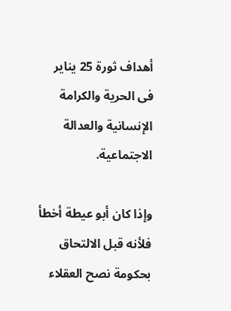أهداف ثورة 25 يناير فى الحرية والكرامة الإنسانية والعدالة الاجتماعية.

وإذا كان أبو عيطة أخطأ فلأنه قبل الالتحاق بحكومة نصح العقلاء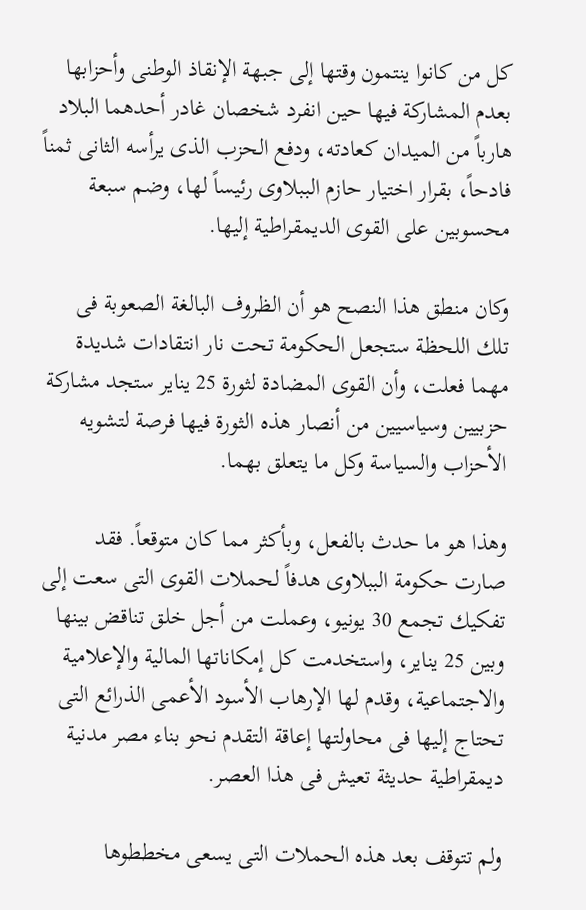كل من كانوا ينتمون وقتها إلى جبهة الإنقاذ الوطنى وأحزابها بعدم المشاركة فيها حين انفرد شخصان غادر أحدهما البلاد هارباً من الميدان كعادته، ودفع الحزب الذى يرأسه الثانى ثمناً فادحاً، بقرار اختيار حازم الببلاوى رئيساً لها، وضم سبعة محسوبين على القوى الديمقراطية إليها.

وكان منطق هذا النصح هو أن الظروف البالغة الصعوبة فى تلك اللحظة ستجعل الحكومة تحت نار انتقادات شديدة مهما فعلت، وأن القوى المضادة لثورة 25 يناير ستجد مشاركة حزبيين وسياسيين من أنصار هذه الثورة فيها فرصة لتشويه الأحزاب والسياسة وكل ما يتعلق بهما.

وهذا هو ما حدث بالفعل، وبأكثر مما كان متوقعاً. فقد صارت حكومة الببلاوى هدفاً لحملات القوى التى سعت إلى تفكيك تجمع 30 يونيو، وعملت من أجل خلق تناقض بينها وبين 25 يناير، واستخدمت كل إمكاناتها المالية والإعلامية والاجتماعية، وقدم لها الإرهاب الأسود الأعمى الذرائع التى تحتاج إليها فى محاولتها إعاقة التقدم نحو بناء مصر مدنية ديمقراطية حديثة تعيش فى هذا العصر.

ولم تتوقف بعد هذه الحملات التى يسعى مخططوها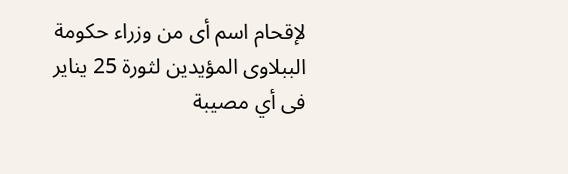لإقحام اسم أى من وزراء حكومة الببلاوى المؤيدين لثورة 25 يناير فى أي مصيبة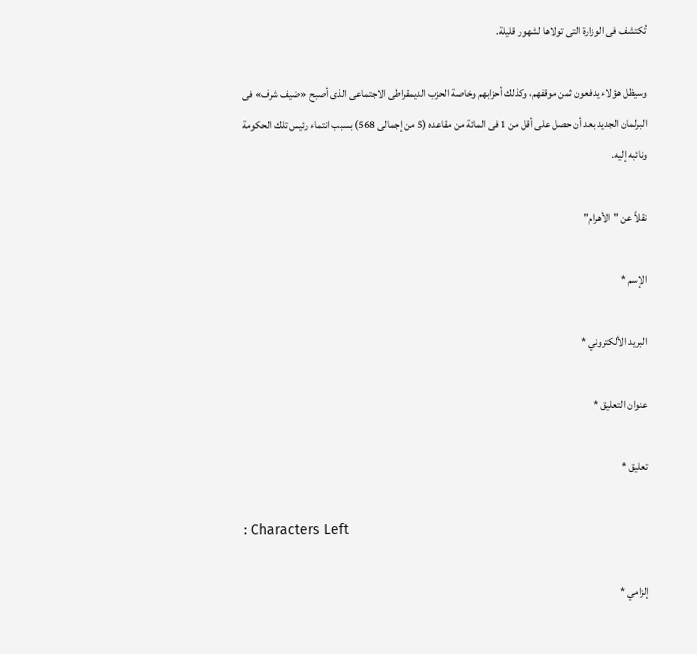تُكتشف فى الوزارة التى تولاها لشهور قليلة.

وسيظل هؤلاء يدفعون ثمن موقفهم، وكذلك أحزابهم وخاصة الحزب الديمقراطى الاجتماعى الذى أصبح «ضيف شرف» فى البرلمان الجديد بعد أن حصل على أقل من 1 فى المائة من مقاعده (5 من إجمالى 568) بسبب انتماء رئيس تلك الحكومة ونائبه إليه.

نقلاً عن "الأهرام"

الإسم *

البريد الألكتروني *

عنوان التعليق *

تعليق *

: Characters Left

إلزامي *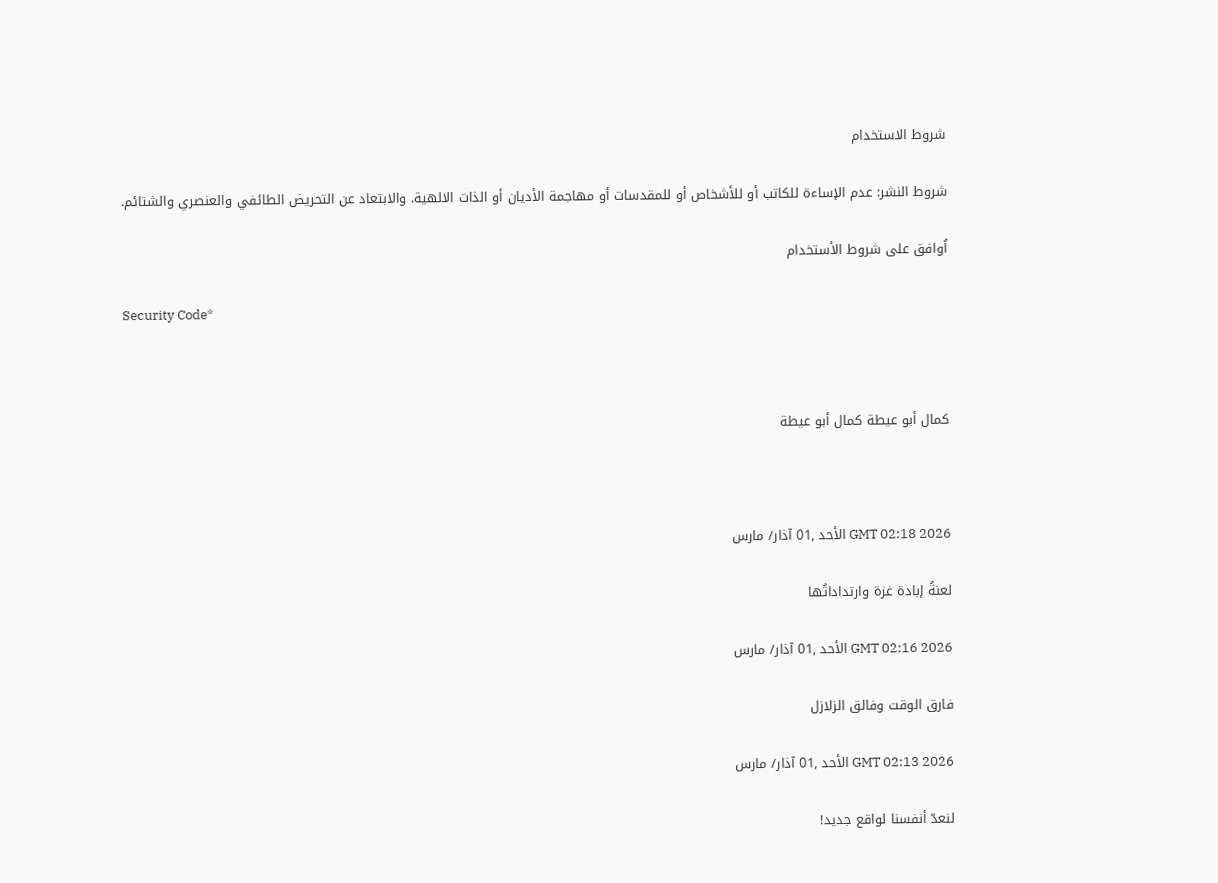شروط الاستخدام

شروط النشر: عدم الإساءة للكاتب أو للأشخاص أو للمقدسات أو مهاجمة الأديان أو الذات الالهية. والابتعاد عن التحريض الطائفي والعنصري والشتائم.

اُوافق على شروط الأستخدام

Security Code*



كمال أبو عيطة كمال أبو عيطة



GMT 02:18 2026 الأحد ,01 آذار/ مارس

لعنةُ إبادة غزة وارتداداتُها

GMT 02:16 2026 الأحد ,01 آذار/ مارس

فارق الوقت وفالق الزلازل

GMT 02:13 2026 الأحد ,01 آذار/ مارس

لنعدّ أنفسنا لواقع جديد!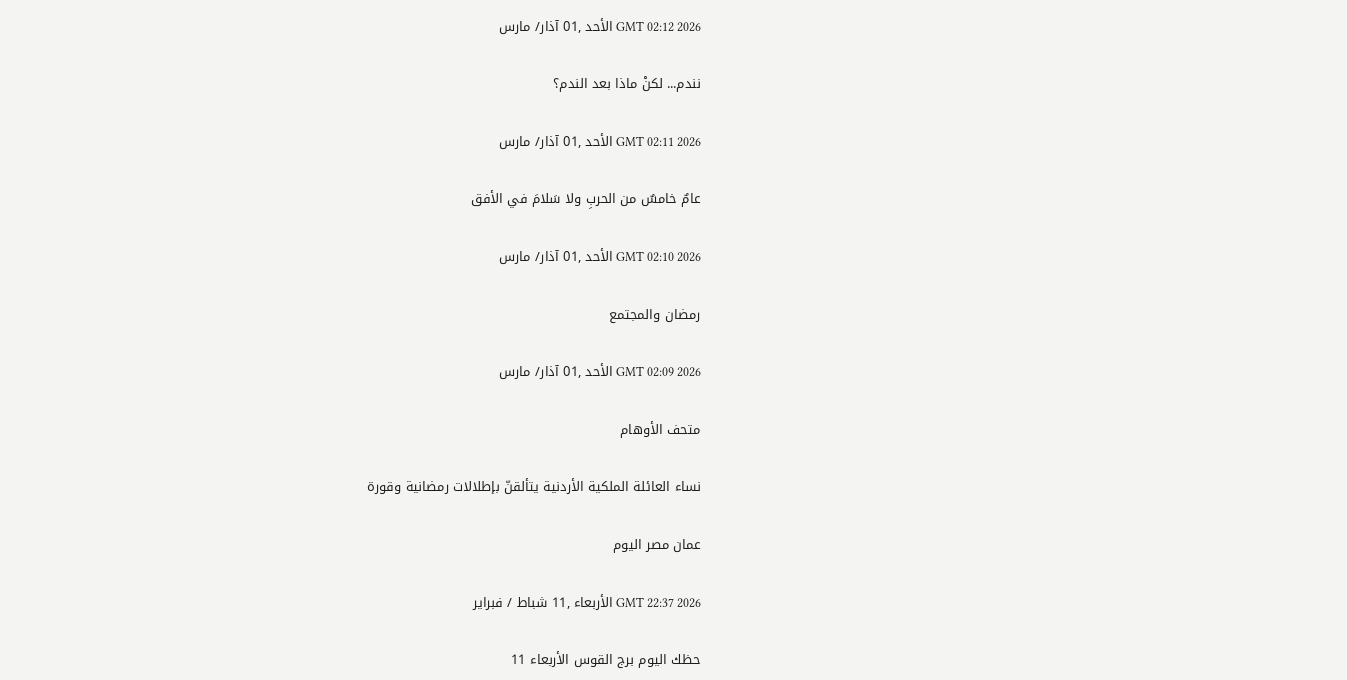GMT 02:12 2026 الأحد ,01 آذار/ مارس

نندم... لكنْ ماذا بعد الندم؟

GMT 02:11 2026 الأحد ,01 آذار/ مارس

عامٌ خامسٌ من الحربِ ولا سَلامَ في الأفق

GMT 02:10 2026 الأحد ,01 آذار/ مارس

رمضان والمجتمع

GMT 02:09 2026 الأحد ,01 آذار/ مارس

متحف الأوهام

نساء العائلة الملكية الأردنية يتألقنّ بإطلالات رمضانية وقورة

عمان مصر اليوم

GMT 22:37 2026 الأربعاء ,11 شباط / فبراير

حظك اليوم برج القوس الأربعاء 11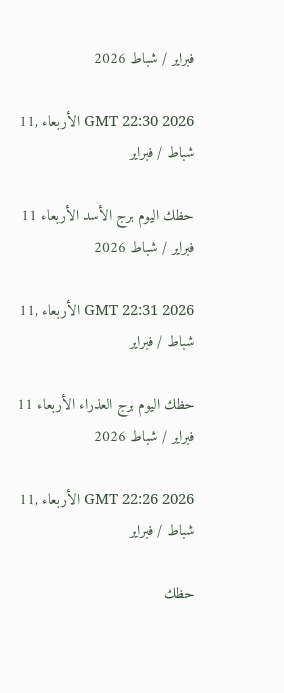فبراير / شباط 2026

GMT 22:30 2026 الأربعاء ,11 شباط / فبراير

حظك اليوم برج الأسد الأربعاء 11 فبراير / شباط 2026

GMT 22:31 2026 الأربعاء ,11 شباط / فبراير

حظك اليوم برج العذراء الأربعاء 11 فبراير / شباط 2026

GMT 22:26 2026 الأربعاء ,11 شباط / فبراير

حظك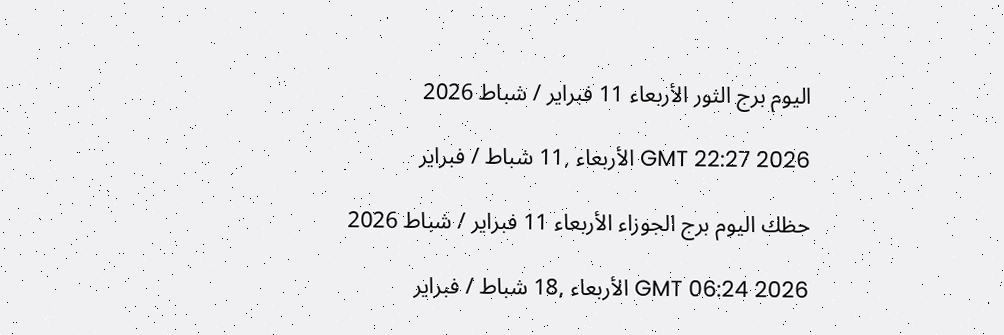اليوم برج الثور الأربعاء 11 فبراير / شباط 2026

GMT 22:27 2026 الأربعاء ,11 شباط / فبراير

حظك اليوم برج الجوزاء الأربعاء 11 فبراير / شباط 2026

GMT 06:24 2026 الأربعاء ,18 شباط / فبراير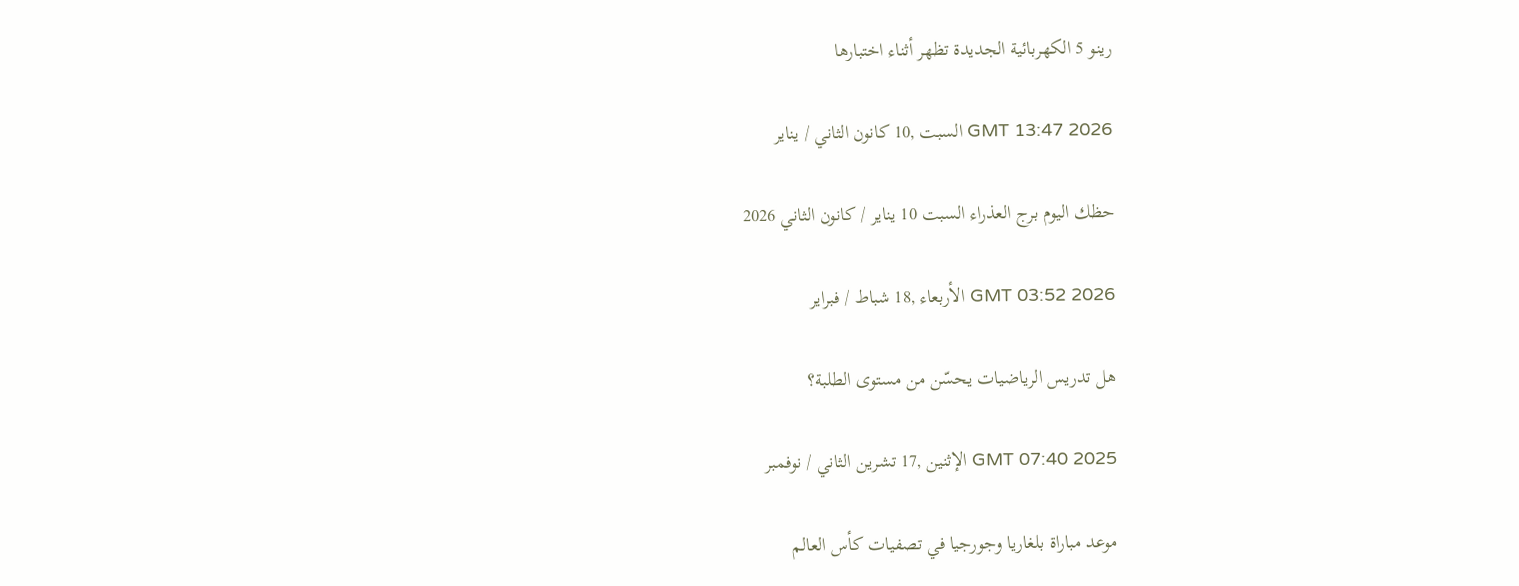رينو 5 الكهربائية الجديدة تظهر أثناء اختبارها

GMT 13:47 2026 السبت ,10 كانون الثاني / يناير

حظك اليوم برج العذراء السبت 10 يناير / كانون الثاني 2026

GMT 03:52 2026 الأربعاء ,18 شباط / فبراير

هل تدريس الرياضيات يحسّن من مستوى الطلبة؟

GMT 07:40 2025 الإثنين ,17 تشرين الثاني / نوفمبر

موعد مباراة بلغاريا وجورجيا في تصفيات كأس العالم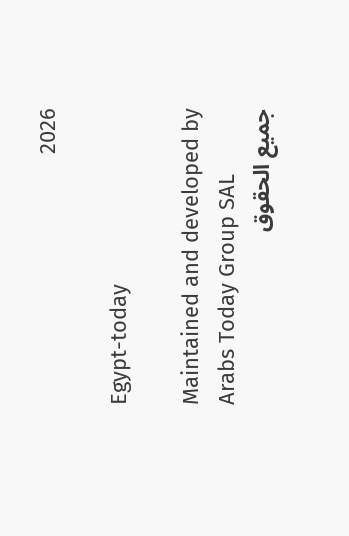2026

Egypt-today

Maintained and developed by Arabs Today Group SAL
جميع الحقوق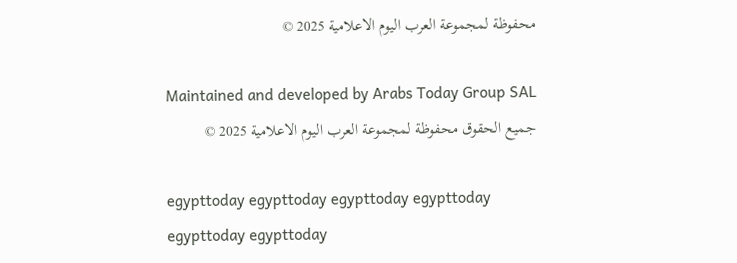محفوظة لمجموعة العرب اليوم الاعلامية 2025 ©

Maintained and developed by Arabs Today Group SAL
جميع الحقوق محفوظة لمجموعة العرب اليوم الاعلامية 2025 ©

egypttoday egypttoday egypttoday egypttoday
egypttoday egypttoday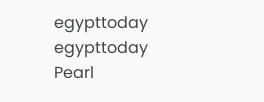egypttoday
egypttoday
Pearl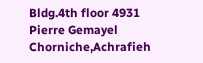Bldg.4th floor 4931 Pierre Gemayel Chorniche,Achrafieh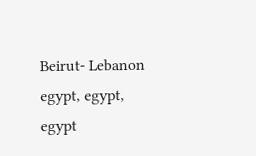Beirut- Lebanon
egypt, egypt, egypt